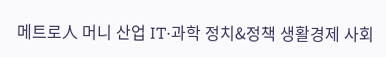메트로人 머니 산업 IT·과학 정치&정책 생활경제 사회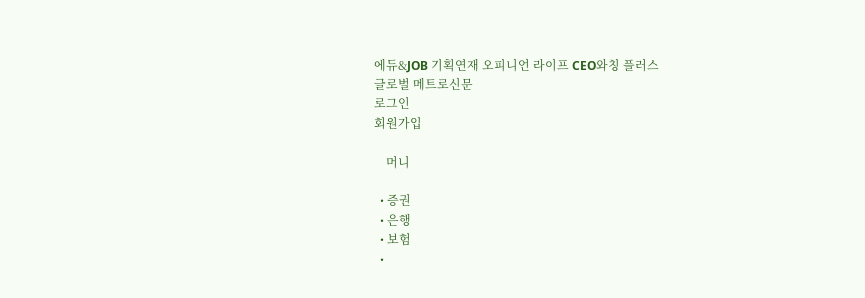에듀&JOB 기획연재 오피니언 라이프 CEO와칭 플러스
글로벌 메트로신문
로그인
회원가입

    머니

  • 증권
  • 은행
  • 보험
  •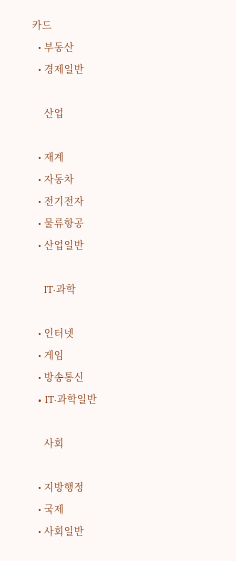카드
  • 부동산
  • 경제일반

    산업

  • 재계
  • 자동차
  • 전기전자
  • 물류항공
  • 산업일반

    IT·과학

  • 인터넷
  • 게임
  • 방송통신
  • IT·과학일반

    사회

  • 지방행정
  • 국제
  • 사회일반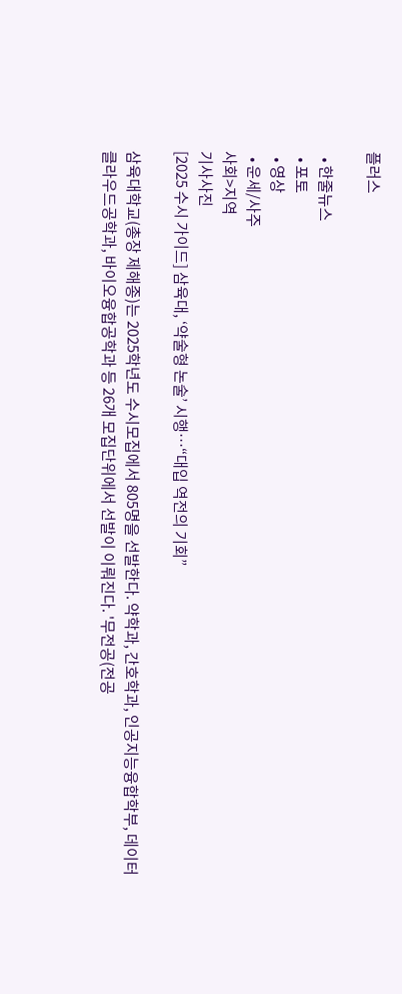플러스

  • 한줄뉴스
  • 포토
  • 영상
  • 운세/사주
사회>지역
기사사진
[2025 수시 가이드] 삼육대, ‘약술형 논술’ 시행…“대입 역전의 기회”

삼육대학교(총장 제해종)는 2025학년도 수시모집에서 805명을 선발한다. 약학과, 간호학과, 인공지능융합학부, 데이터클라우드공학과, 바이오융합공학과 등 26개 모집단위에서 선발이 이뤄진다. '무전공(전공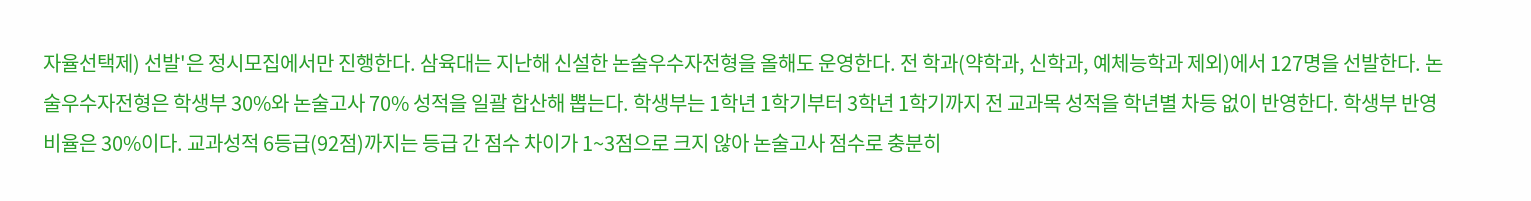자율선택제) 선발'은 정시모집에서만 진행한다. 삼육대는 지난해 신설한 논술우수자전형을 올해도 운영한다. 전 학과(약학과, 신학과, 예체능학과 제외)에서 127명을 선발한다. 논술우수자전형은 학생부 30%와 논술고사 70% 성적을 일괄 합산해 뽑는다. 학생부는 1학년 1학기부터 3학년 1학기까지 전 교과목 성적을 학년별 차등 없이 반영한다. 학생부 반영비율은 30%이다. 교과성적 6등급(92점)까지는 등급 간 점수 차이가 1~3점으로 크지 않아 논술고사 점수로 충분히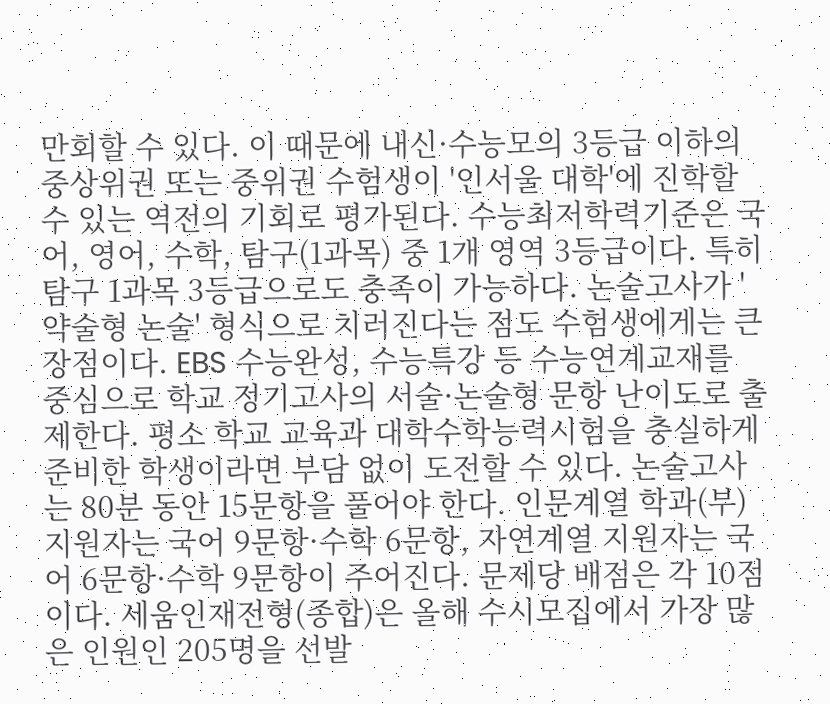만회할 수 있다. 이 때문에 내신·수능모의 3등급 이하의 중상위권 또는 중위권 수험생이 '인서울 대학'에 진학할 수 있는 역전의 기회로 평가된다. 수능최저학력기준은 국어, 영어, 수학, 탐구(1과목) 중 1개 영역 3등급이다. 특히 탐구 1과목 3등급으로도 충족이 가능하다. 논술고사가 '약술형 논술' 형식으로 치러진다는 점도 수험생에게는 큰 장점이다. EBS 수능완성, 수능특강 등 수능연계교재를 중심으로 학교 정기고사의 서술·논술형 문항 난이도로 출제한다. 평소 학교 교육과 대학수학능력시험을 충실하게 준비한 학생이라면 부담 없이 도전할 수 있다. 논술고사는 80분 동안 15문항을 풀어야 한다. 인문계열 학과(부) 지원자는 국어 9문항·수학 6문항, 자연계열 지원자는 국어 6문항·수학 9문항이 주어진다. 문제당 배점은 각 10점이다. 세움인재전형(종합)은 올해 수시모집에서 가장 많은 인원인 205명을 선발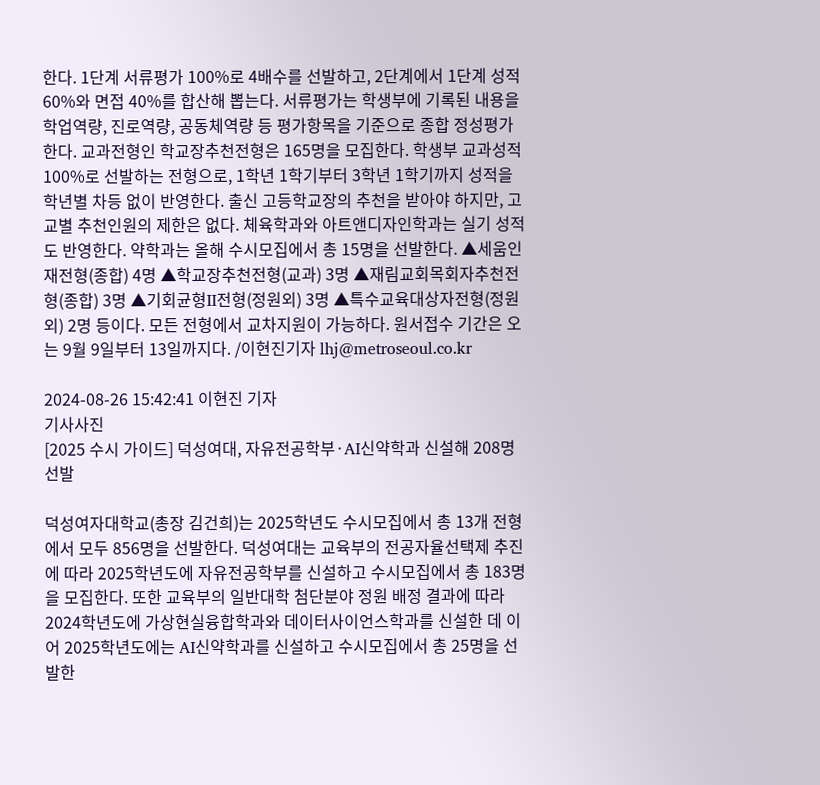한다. 1단계 서류평가 100%로 4배수를 선발하고, 2단계에서 1단계 성적 60%와 면접 40%를 합산해 뽑는다. 서류평가는 학생부에 기록된 내용을 학업역량, 진로역량, 공동체역량 등 평가항목을 기준으로 종합 정성평가한다. 교과전형인 학교장추천전형은 165명을 모집한다. 학생부 교과성적 100%로 선발하는 전형으로, 1학년 1학기부터 3학년 1학기까지 성적을 학년별 차등 없이 반영한다. 출신 고등학교장의 추천을 받아야 하지만, 고교별 추천인원의 제한은 없다. 체육학과와 아트앤디자인학과는 실기 성적도 반영한다. 약학과는 올해 수시모집에서 총 15명을 선발한다. ▲세움인재전형(종합) 4명 ▲학교장추천전형(교과) 3명 ▲재림교회목회자추천전형(종합) 3명 ▲기회균형II전형(정원외) 3명 ▲특수교육대상자전형(정원외) 2명 등이다. 모든 전형에서 교차지원이 가능하다. 원서접수 기간은 오는 9월 9일부터 13일까지다. /이현진기자 lhj@metroseoul.co.kr

2024-08-26 15:42:41 이현진 기자
기사사진
[2025 수시 가이드] 덕성여대, 자유전공학부·AI신약학과 신설해 208명 선발

덕성여자대학교(총장 김건희)는 2025학년도 수시모집에서 총 13개 전형에서 모두 856명을 선발한다. 덕성여대는 교육부의 전공자율선택제 추진에 따라 2025학년도에 자유전공학부를 신설하고 수시모집에서 총 183명을 모집한다. 또한 교육부의 일반대학 첨단분야 정원 배정 결과에 따라 2024학년도에 가상현실융합학과와 데이터사이언스학과를 신설한 데 이어 2025학년도에는 AI신약학과를 신설하고 수시모집에서 총 25명을 선발한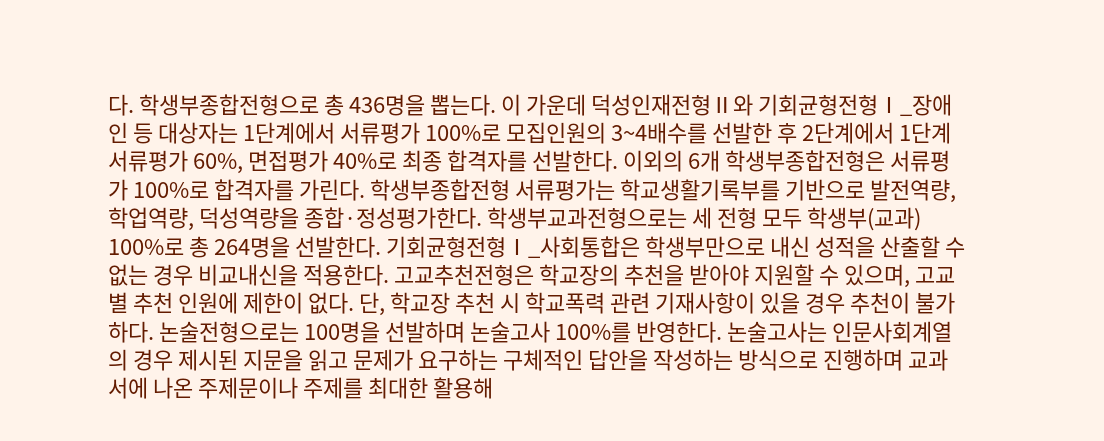다. 학생부종합전형으로 총 436명을 뽑는다. 이 가운데 덕성인재전형Ⅱ와 기회균형전형Ⅰ_장애인 등 대상자는 1단계에서 서류평가 100%로 모집인원의 3~4배수를 선발한 후 2단계에서 1단계 서류평가 60%, 면접평가 40%로 최종 합격자를 선발한다. 이외의 6개 학생부종합전형은 서류평가 100%로 합격자를 가린다. 학생부종합전형 서류평가는 학교생활기록부를 기반으로 발전역량, 학업역량, 덕성역량을 종합·정성평가한다. 학생부교과전형으로는 세 전형 모두 학생부(교과) 100%로 총 264명을 선발한다. 기회균형전형Ⅰ_사회통합은 학생부만으로 내신 성적을 산출할 수 없는 경우 비교내신을 적용한다. 고교추천전형은 학교장의 추천을 받아야 지원할 수 있으며, 고교별 추천 인원에 제한이 없다. 단, 학교장 추천 시 학교폭력 관련 기재사항이 있을 경우 추천이 불가하다. 논술전형으로는 100명을 선발하며 논술고사 100%를 반영한다. 논술고사는 인문사회계열의 경우 제시된 지문을 읽고 문제가 요구하는 구체적인 답안을 작성하는 방식으로 진행하며 교과서에 나온 주제문이나 주제를 최대한 활용해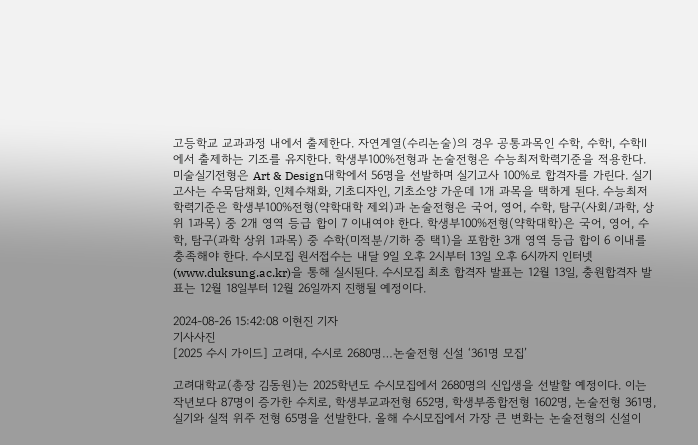고등학교 교과과정 내에서 출제한다. 자연계열(수리논술)의 경우 공통과목인 수학, 수학Ⅰ, 수학Ⅱ에서 출제하는 기조를 유지한다. 학생부100%전형과 논술전형은 수능최저학력기준을 적용한다. 미술실기전형은 Art & Design대학에서 56명을 선발하며 실기고사 100%로 합격자를 가린다. 실기고사는 수묵담채화, 인체수채화, 기초디자인, 기초소양 가운데 1개 과목을 택하게 된다. 수능최저학력기준은 학생부100%전형(약학대학 제외)과 논술전형은 국어, 영어, 수학, 탐구(사회/과학, 상위 1과목) 중 2개 영역 등급 합이 7 이내여야 한다. 학생부100%전형(약학대학)은 국어, 영어, 수학, 탐구(과학 상위 1과목) 중 수학(미적분/기하 중 택1)을 포함한 3개 영역 등급 합이 6 이내를 충족해야 한다. 수시모집 원서접수는 내달 9일 오후 2시부터 13일 오후 6시까지 인터넷(www.duksung.ac.kr)을 통해 실시된다. 수시모집 최초 합격자 발표는 12월 13일, 충원합격자 발표는 12월 18일부터 12월 26일까지 진행될 예정이다.

2024-08-26 15:42:08 이현진 기자
기사사진
[2025 수시 가이드] 고려대, 수시로 2680명…논술전형 신설 ‘361명 모집’

고려대학교(총장 김동원)는 2025학년도 수시모집에서 2680명의 신입생을 선발할 예정이다. 이는 작년보다 87명이 증가한 수치로, 학생부교과전형 652명, 학생부종합전형 1602명, 논술전형 361명, 실기와 실적 위주 전형 65명을 선발한다. 올해 수시모집에서 가장 큰 변화는 논술전형의 신설이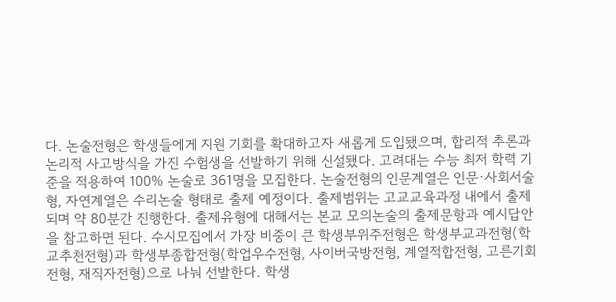다. 논술전형은 학생들에게 지원 기회를 확대하고자 새롭게 도입됐으며, 합리적 추론과 논리적 사고방식을 가진 수험생을 선발하기 위해 신설됐다. 고려대는 수능 최저 학력 기준을 적용하여 100% 논술로 361명을 모집한다. 논술전형의 인문계열은 인문·사회서술형, 자연계열은 수리논술 형태로 출제 예정이다. 출제범위는 고교교육과정 내에서 출제되며 약 80분간 진행한다. 출제유형에 대해서는 본교 모의논술의 출제문항과 예시답안을 참고하면 된다. 수시모집에서 가장 비중이 큰 학생부위주전형은 학생부교과전형(학교추천전형)과 학생부종합전형(학업우수전형, 사이버국방전형, 계열적합전형, 고른기회전형, 재직자전형)으로 나눠 선발한다. 학생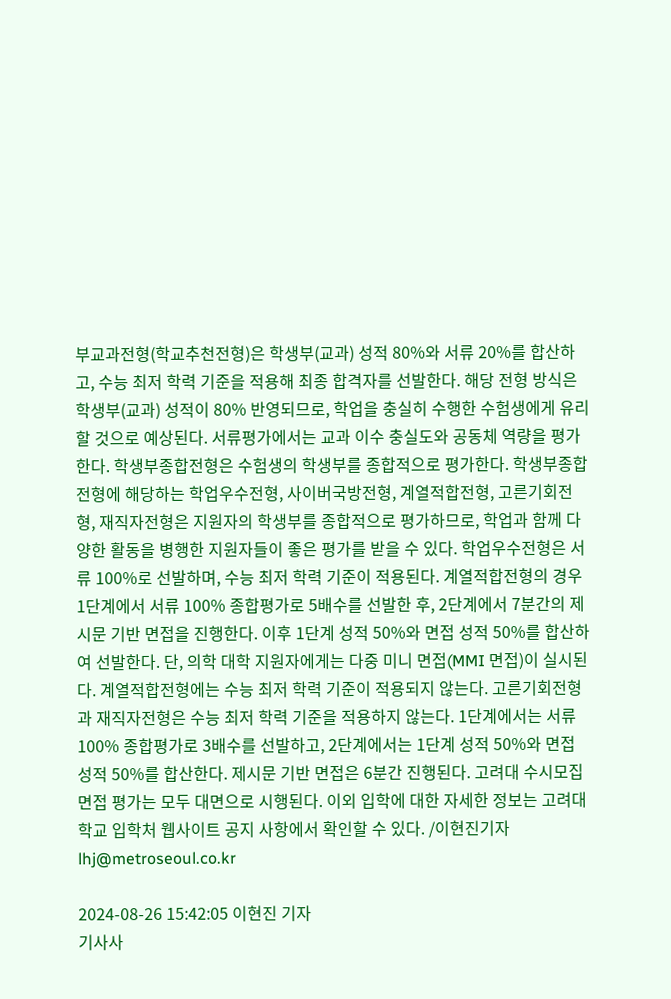부교과전형(학교추천전형)은 학생부(교과) 성적 80%와 서류 20%를 합산하고, 수능 최저 학력 기준을 적용해 최종 합격자를 선발한다. 해당 전형 방식은 학생부(교과) 성적이 80% 반영되므로, 학업을 충실히 수행한 수험생에게 유리할 것으로 예상된다. 서류평가에서는 교과 이수 충실도와 공동체 역량을 평가한다. 학생부종합전형은 수험생의 학생부를 종합적으로 평가한다. 학생부종합전형에 해당하는 학업우수전형, 사이버국방전형, 계열적합전형, 고른기회전형, 재직자전형은 지원자의 학생부를 종합적으로 평가하므로, 학업과 함께 다양한 활동을 병행한 지원자들이 좋은 평가를 받을 수 있다. 학업우수전형은 서류 100%로 선발하며, 수능 최저 학력 기준이 적용된다. 계열적합전형의 경우 1단계에서 서류 100% 종합평가로 5배수를 선발한 후, 2단계에서 7분간의 제시문 기반 면접을 진행한다. 이후 1단계 성적 50%와 면접 성적 50%를 합산하여 선발한다. 단, 의학 대학 지원자에게는 다중 미니 면접(MMI 면접)이 실시된다. 계열적합전형에는 수능 최저 학력 기준이 적용되지 않는다. 고른기회전형과 재직자전형은 수능 최저 학력 기준을 적용하지 않는다. 1단계에서는 서류 100% 종합평가로 3배수를 선발하고, 2단계에서는 1단계 성적 50%와 면접 성적 50%를 합산한다. 제시문 기반 면접은 6분간 진행된다. 고려대 수시모집 면접 평가는 모두 대면으로 시행된다. 이외 입학에 대한 자세한 정보는 고려대학교 입학처 웹사이트 공지 사항에서 확인할 수 있다. /이현진기자 lhj@metroseoul.co.kr

2024-08-26 15:42:05 이현진 기자
기사사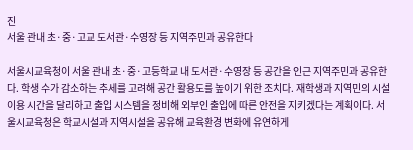진
서울 관내 초·중·고교 도서관·수영장 등 지역주민과 공유한다

서울시교육청이 서울 관내 초·중·고등학교 내 도서관·수영장 등 공간을 인근 지역주민과 공유한다. 학생 수가 감소하는 추세를 고려해 공간 활용도를 높이기 위한 조치다. 재학생과 지역민의 시설 이용 시간을 달리하고 출입 시스템을 정비해 외부인 출입에 따른 안전을 지키겠다는 계획이다. 서울시교육청은 학교시설과 지역시설을 공유해 교육환경 변화에 유연하게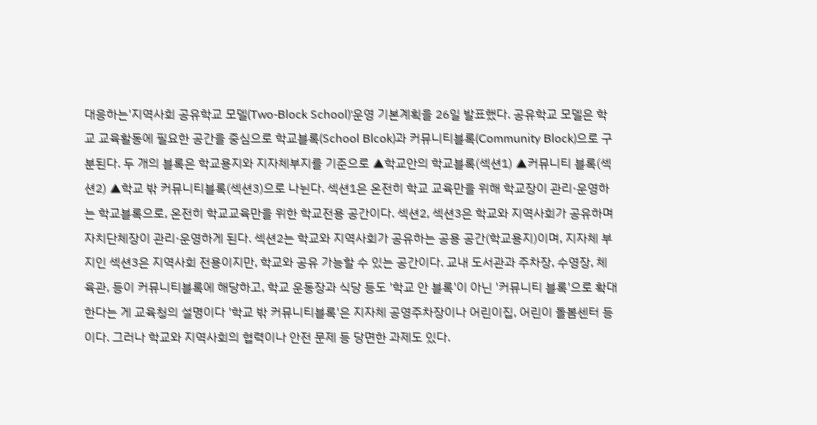대응하는'지역사회 공유학교 모델(Two-Block School)'운영 기본계획을 26일 발표했다. 공유학교 모델은 학교 교육활동에 필요한 공간을 중심으로 학교블록(School Blcok)과 커뮤니티블록(Community Block)으로 구분된다. 두 개의 블록은 학교용지와 지자체부지를 기준으로 ▲학교안의 학교블록(섹션1) ▲커뮤니티 블록(섹션2) ▲학교 밖 커뮤니티블록(섹션3)으로 나뉜다. 섹션1은 온전히 학교 교육만을 위해 학교장이 관리·운영하는 학교블록으로, 온전히 학교교육만을 위한 학교전용 공간이다. 섹션2, 섹션3은 학교와 지역사회가 공유하며 자치단체장이 관리·운영하게 된다. 섹션2는 학교와 지역사회가 공유하는 공용 공간(학교용지)이며, 지자체 부지인 섹션3은 지역사회 전용이지만, 학교와 공유 가능할 수 있는 공간이다. 교내 도서관과 주차장, 수영장, 체육관, 등이 커뮤니티블록에 해당하고, 학교 운동장과 식당 등도 '학교 안 블록'이 아닌 '커뮤니티 블록'으로 확대한다는 게 교육청의 설명이다 '학교 밖 커뮤니티블록'은 지자체 공영주차장이나 어린이집, 어린이 돌봄센터 등이다. 그러나 학교와 지역사회의 협력이나 안전 문제 등 당면한 과제도 있다.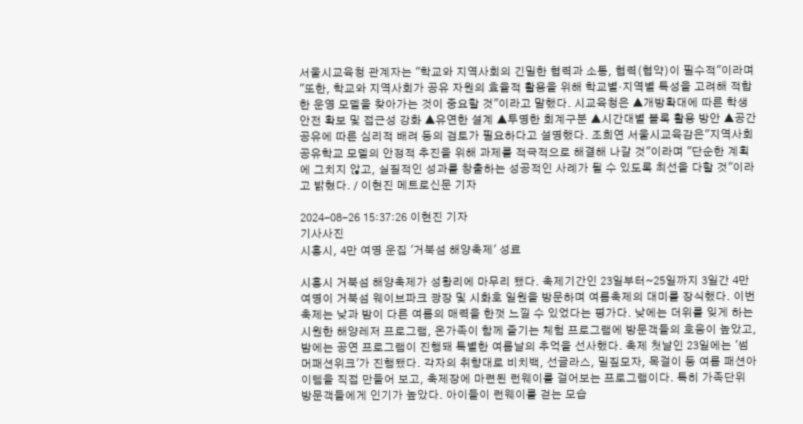서울시교육청 관계자는 "학교와 지역사회의 긴밀한 협력과 소통, 협력(협약)이 필수적"이라며 "또한, 학교와 지역사회가 공유 자원의 효율적 활용을 위해 학교별·지역별 특성을 고려해 적합한 운영 모델을 찾아가는 것이 중요할 것"이라고 말했다. 시교육청은 ▲개방확대에 따른 학생안전 확보 및 접근성 강화 ▲유연한 설계 ▲투명한 회계구분 ▲시간대별 블록 활용 방안 ▲공간공유에 따른 심리적 배려 등의 검토가 필요하다고 설명했다. 조희연 서울시교육감은"지역사회 공유학교 모델의 안정적 추진을 위해 과제를 적극적으로 해결해 나갈 것"이라며 "단순한 계획에 그치지 않고, 실질적인 성과를 창출하는 성공적인 사례가 될 수 있도록 최선을 다할 것"이라고 밝혔다. / 이현진 메트로신문 기자

2024-08-26 15:37:26 이현진 기자
기사사진
시흥시, 4만 여명 운집 '거북섬 해양축제' 성료

시흥시 거북섬 해양축제가 성황리에 마무리 됐다. 축제기간인 23일부터~25일까지 3일간 4만 여명이 거북섬 웨이브파크 광장 및 시화호 일원을 방문하며 여름축제의 대미를 장식했다. 이번 축제는 낮과 밤이 다른 여름의 매력을 한껏 느낄 수 있었다는 평가다. 낮에는 더위를 잊게 하는 시원한 해양레저 프로그램, 온가족이 함께 즐기는 체험 프로그램에 방문객들의 호응이 높았고, 밤에는 공연 프로그램이 진행돼 특별한 여름날의 추억을 선사했다. 축제 첫날인 23일에는 '썸머패션위크'가 진행됐다. 각자의 취향대로 비치백, 선글라스, 밀짚모자, 목걸이 등 여름 패션아이템을 직접 만들어 보고, 축제장에 마련된 런웨이를 걸어보는 프로그램이다. 특히 가족단위 방문객들에게 인기가 높았다. 아이들이 런웨이를 걷는 모습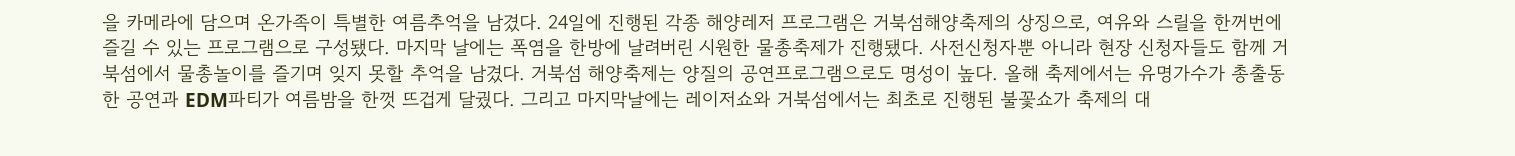을 카메라에 담으며 온가족이 특별한 여름추억을 남겼다. 24일에 진행된 각종 해양레저 프로그램은 거북섬해양축제의 상징으로, 여유와 스릴을 한꺼번에 즐길 수 있는 프로그램으로 구성됐다. 마지막 날에는 폭염을 한방에 날려버린 시원한 물총축제가 진행됐다. 사전신청자뿐 아니라 현장 신청자들도 함께 거북섬에서 물총놀이를 즐기며 잊지 못할 추억을 남겼다. 거북섬 해양축제는 양질의 공연프로그램으로도 명성이 높다. 올해 축제에서는 유명가수가 총출동한 공연과 EDM파티가 여름밤을 한껏 뜨겁게 달궜다. 그리고 마지막날에는 레이저쇼와 거북섬에서는 최초로 진행된 불꽃쇼가 축제의 대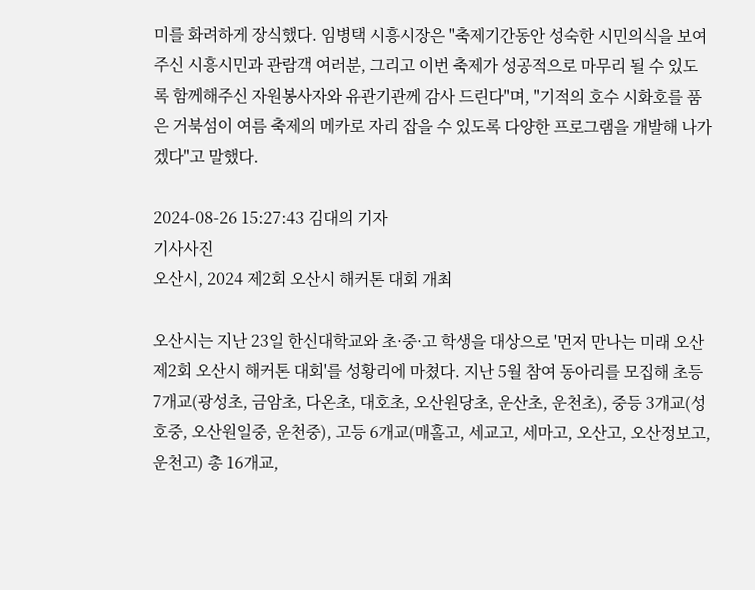미를 화려하게 장식했다. 임병택 시흥시장은 "축제기간동안 성숙한 시민의식을 보여주신 시흥시민과 관람객 여러분, 그리고 이번 축제가 성공적으로 마무리 될 수 있도록 함께해주신 자원봉사자와 유관기관께 감사 드린다"며, "기적의 호수 시화호를 품은 거북섬이 여름 축제의 메카로 자리 잡을 수 있도록 다양한 프로그램을 개발해 나가겠다"고 말했다.

2024-08-26 15:27:43 김대의 기자
기사사진
오산시, 2024 제2회 오산시 해커톤 대회 개최

오산시는 지난 23일 한신대학교와 초·중·고 학생을 대상으로 '먼저 만나는 미래 오산 제2회 오산시 해커톤 대회'를 성황리에 마쳤다. 지난 5월 참여 동아리를 모집해 초등 7개교(광성초, 금암초, 다온초, 대호초, 오산원당초, 운산초, 운천초), 중등 3개교(성호중, 오산원일중, 운천중), 고등 6개교(매홀고, 세교고, 세마고, 오산고, 오산정보고, 운천고) 총 16개교,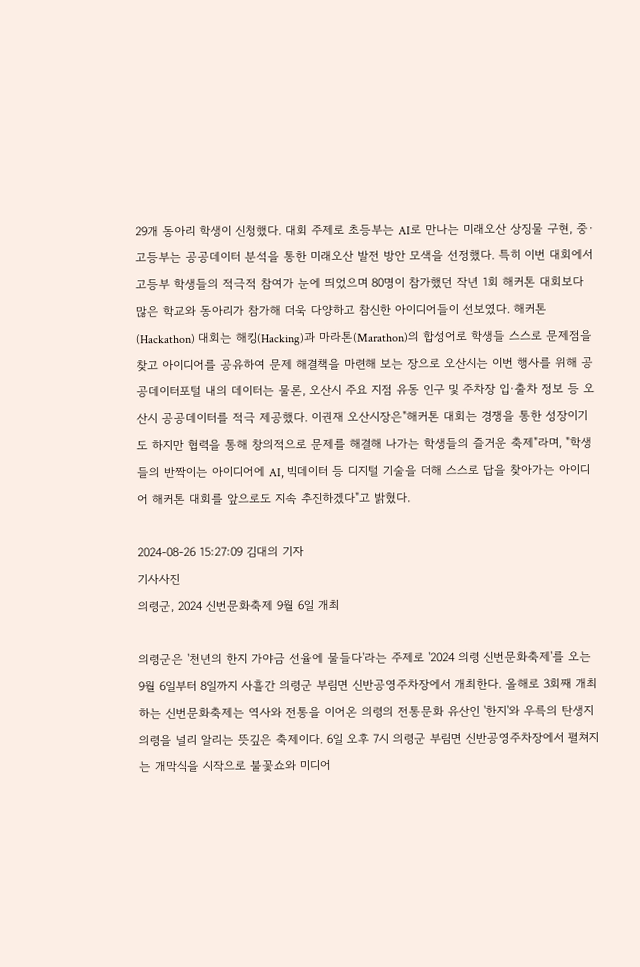29개 동아리 학생이 신청했다. 대회 주제로 초등부는 AI로 만나는 미래오산 상징물 구현, 중·고등부는 공공데이터 분석을 통한 미래오산 발전 방안 모색을 선정했다. 특히 이번 대회에서 고등부 학생들의 적극적 참여가 눈에 띄었으며 80명이 참가했던 작년 1회 해커톤 대회보다 많은 학교와 동아리가 참가해 더욱 다양하고 참신한 아이디어들이 선보였다. 해커톤(Hackathon) 대회는 해킹(Hacking)과 마라톤(Marathon)의 합성어로 학생들 스스로 문제점을 찾고 아이디어를 공유하여 문제 해결책을 마련해 보는 장으로 오산시는 이번 행사를 위해 공공데이터포털 내의 데이터는 물론, 오산시 주요 지점 유동 인구 및 주차장 입·출차 정보 등 오산시 공공데이터를 적극 제공했다. 이권재 오산시장은"해커톤 대회는 경쟁을 통한 성장이기도 하지만 협력을 통해 창의적으로 문제를 해결해 나가는 학생들의 즐거운 축제"라며, "학생들의 반짝이는 아이디어에 AI, 빅데이터 등 디지털 기술을 더해 스스로 답을 찾아가는 아이디어 해커톤 대회를 앞으로도 지속 추진하겠다"고 밝혔다.

2024-08-26 15:27:09 김대의 기자
기사사진
의령군, 2024 신번문화축제 9월 6일 개최

의령군은 '천년의 한지 가야금 선율에 물들다'라는 주제로 '2024 의령 신번문화축제'를 오는 9월 6일부터 8일까지 사흘간 의령군 부림면 신반공영주차장에서 개최한다. 올해로 3회째 개최하는 신번문화축제는 역사와 전통을 이어온 의령의 전통문화 유산인 '한지'와 우륵의 탄생지 의령을 널리 알리는 뜻깊은 축제이다. 6일 오후 7시 의령군 부림면 신반공영주차장에서 펼쳐지는 개막식을 시작으로 불꽃쇼와 미디어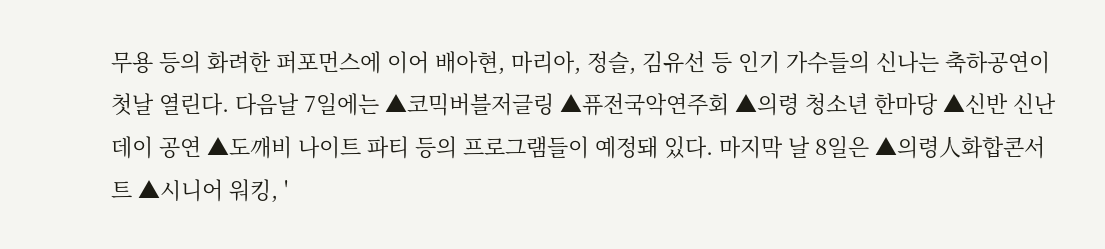무용 등의 화려한 퍼포먼스에 이어 배아현, 마리아, 정슬, 김유선 등 인기 가수들의 신나는 축하공연이 첫날 열린다. 다음날 7일에는 ▲코믹버블저글링 ▲퓨전국악연주회 ▲의령 청소년 한마당 ▲신반 신난데이 공연 ▲도깨비 나이트 파티 등의 프로그램들이 예정돼 있다. 마지막 날 8일은 ▲의령人화합콘서트 ▲시니어 워킹, '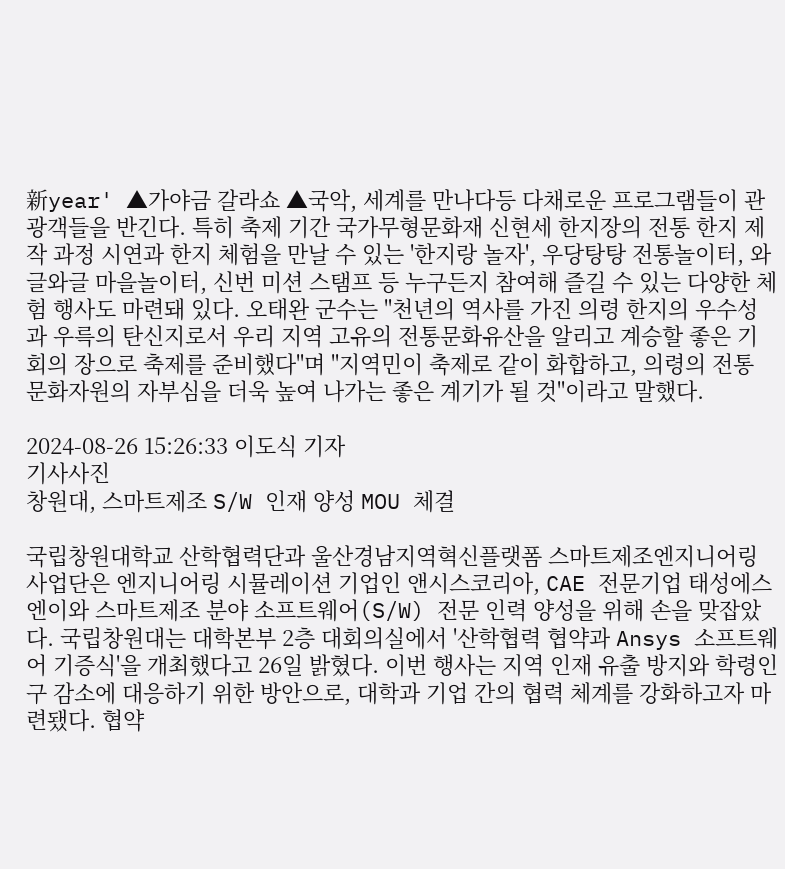新year' ▲가야금 갈라쇼 ▲국악, 세계를 만나다등 다채로운 프로그램들이 관광객들을 반긴다. 특히 축제 기간 국가무형문화재 신현세 한지장의 전통 한지 제작 과정 시연과 한지 체험을 만날 수 있는 '한지랑 놀자', 우당탕탕 전통놀이터, 와글와글 마을놀이터, 신번 미션 스탬프 등 누구든지 참여해 즐길 수 있는 다양한 체험 행사도 마련돼 있다. 오태완 군수는 "천년의 역사를 가진 의령 한지의 우수성과 우륵의 탄신지로서 우리 지역 고유의 전통문화유산을 알리고 계승할 좋은 기회의 장으로 축제를 준비했다"며 "지역민이 축제로 같이 화합하고, 의령의 전통 문화자원의 자부심을 더욱 높여 나가는 좋은 계기가 될 것"이라고 말했다.

2024-08-26 15:26:33 이도식 기자
기사사진
창원대, 스마트제조 S/W 인재 양성 MOU 체결

국립창원대학교 산학협력단과 울산경남지역혁신플랫폼 스마트제조엔지니어링사업단은 엔지니어링 시뮬레이션 기업인 앤시스코리아, CAE 전문기업 태성에스엔이와 스마트제조 분야 소프트웨어(S/W) 전문 인력 양성을 위해 손을 맞잡았다. 국립창원대는 대학본부 2층 대회의실에서 '산학협력 협약과 Ansys 소프트웨어 기증식'을 개최했다고 26일 밝혔다. 이번 행사는 지역 인재 유출 방지와 학령인구 감소에 대응하기 위한 방안으로, 대학과 기업 간의 협력 체계를 강화하고자 마련됐다. 협약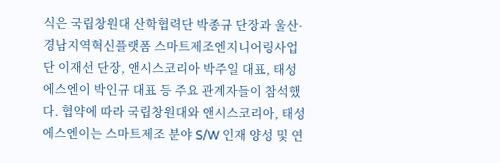식은 국립창원대 산학협력단 박종규 단장과 울산·경남지역혁신플랫폼 스마트제조엔지니어링사업단 이재선 단장, 앤시스코리아 박주일 대표, 태성에스엔이 박인규 대표 등 주요 관계자들이 참석했다. 협약에 따라 국립창원대와 앤시스코리아, 태성에스엔이는 스마트제조 분야 S/W 인재 양성 및 연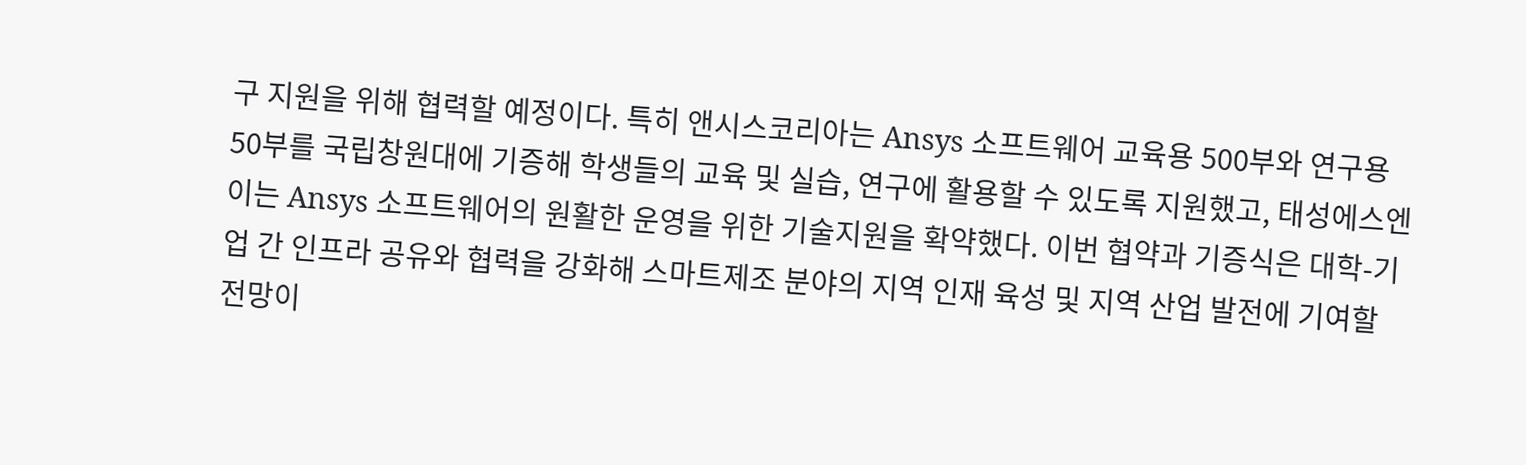구 지원을 위해 협력할 예정이다. 특히 앤시스코리아는 Ansys 소프트웨어 교육용 500부와 연구용 50부를 국립창원대에 기증해 학생들의 교육 및 실습, 연구에 활용할 수 있도록 지원했고, 태성에스엔이는 Ansys 소프트웨어의 원활한 운영을 위한 기술지원을 확약했다. 이번 협약과 기증식은 대학-기업 간 인프라 공유와 협력을 강화해 스마트제조 분야의 지역 인재 육성 및 지역 산업 발전에 기여할 전망이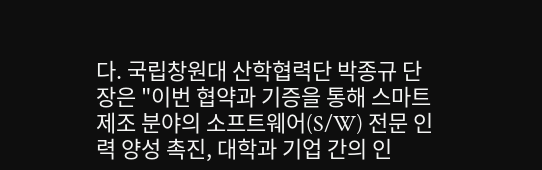다. 국립창원대 산학협력단 박종규 단장은 "이번 협약과 기증을 통해 스마트제조 분야의 소프트웨어(S/W) 전문 인력 양성 촉진, 대학과 기업 간의 인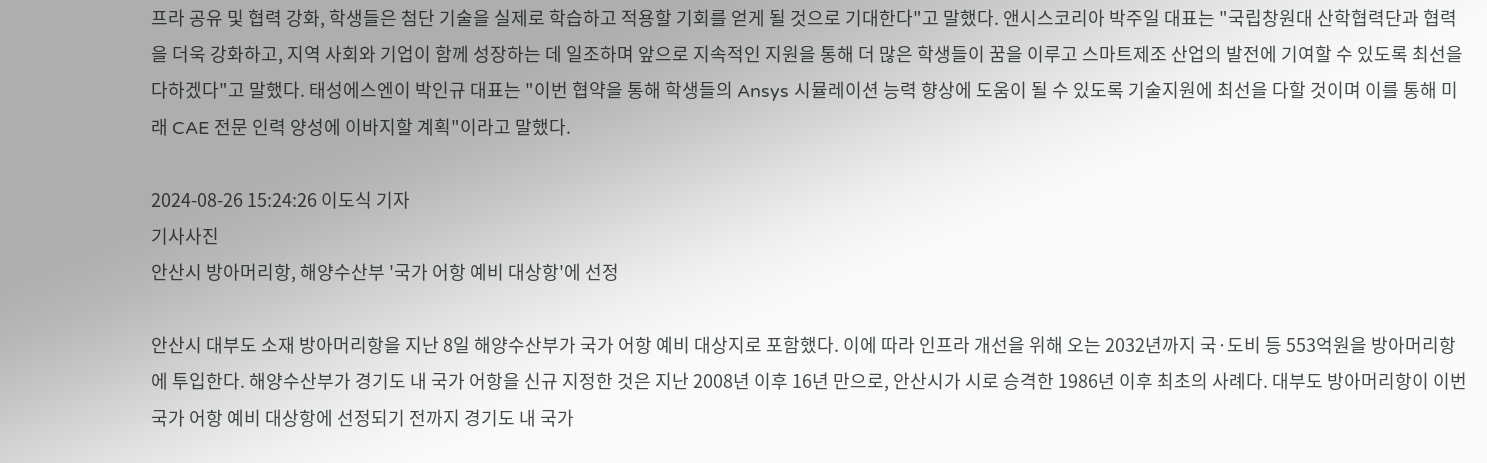프라 공유 및 협력 강화, 학생들은 첨단 기술을 실제로 학습하고 적용할 기회를 얻게 될 것으로 기대한다"고 말했다. 앤시스코리아 박주일 대표는 "국립창원대 산학협력단과 협력을 더욱 강화하고, 지역 사회와 기업이 함께 성장하는 데 일조하며 앞으로 지속적인 지원을 통해 더 많은 학생들이 꿈을 이루고 스마트제조 산업의 발전에 기여할 수 있도록 최선을 다하겠다"고 말했다. 태성에스엔이 박인규 대표는 "이번 협약을 통해 학생들의 Ansys 시뮬레이션 능력 향상에 도움이 될 수 있도록 기술지원에 최선을 다할 것이며 이를 통해 미래 CAE 전문 인력 양성에 이바지할 계획"이라고 말했다.

2024-08-26 15:24:26 이도식 기자
기사사진
안산시 방아머리항, 해양수산부 '국가 어항 예비 대상항'에 선정

안산시 대부도 소재 방아머리항을 지난 8일 해양수산부가 국가 어항 예비 대상지로 포함했다. 이에 따라 인프라 개선을 위해 오는 2032년까지 국·도비 등 553억원을 방아머리항에 투입한다. 해양수산부가 경기도 내 국가 어항을 신규 지정한 것은 지난 2008년 이후 16년 만으로, 안산시가 시로 승격한 1986년 이후 최초의 사례다. 대부도 방아머리항이 이번 국가 어항 예비 대상항에 선정되기 전까지 경기도 내 국가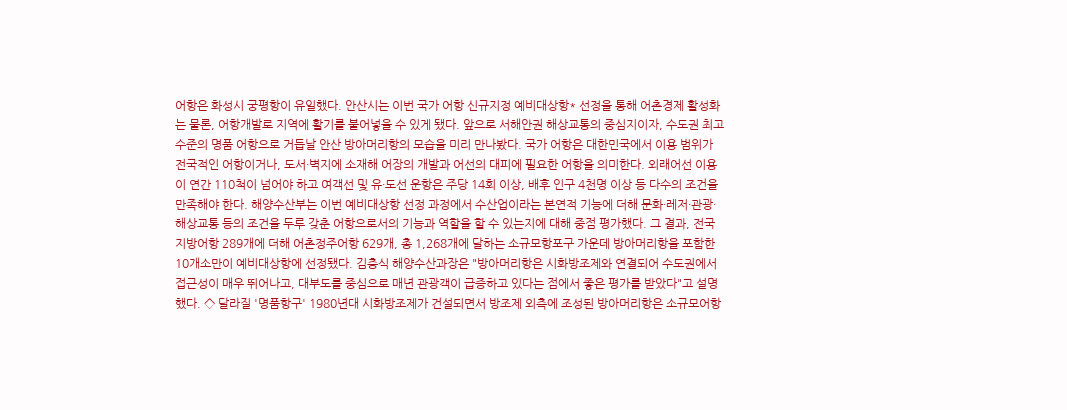어항은 화성시 궁평항이 유일했다. 안산시는 이번 국가 어항 신규지정 예비대상항* 선정을 통해 어촌경제 활성화는 물론, 어항개발로 지역에 활기를 불어넣을 수 있게 됐다. 앞으로 서해안권 해상교통의 중심지이자, 수도권 최고 수준의 명품 어항으로 거듭날 안산 방아머리항의 모습을 미리 만나봤다. 국가 어항은 대한민국에서 이용 범위가 전국적인 어항이거나, 도서·벽지에 소재해 어장의 개발과 어선의 대피에 필요한 어항을 의미한다. 외래어선 이용이 연간 110척이 넘어야 하고 여객선 및 유·도선 운항은 주당 14회 이상, 배후 인구 4천명 이상 등 다수의 조건을 만족해야 한다. 해양수산부는 이번 예비대상항 선정 과정에서 수산업이라는 본연적 기능에 더해 문화·레저·관광·해상교통 등의 조건을 두루 갖춘 어항으로서의 기능과 역할을 할 수 있는지에 대해 중점 평가했다. 그 결과, 전국 지방어항 289개에 더해 어촌정주어항 629개, 총 1,268개에 달하는 소규모항포구 가운데 방아머리항을 포함한 10개소만이 예비대상항에 선정됐다. 김충식 해양수산과장은 "방아머리항은 시화방조제와 연결되어 수도권에서 접근성이 매우 뛰어나고, 대부도를 중심으로 매년 관광객이 급증하고 있다는 점에서 좋은 평가를 받았다"고 설명했다. ◇ 달라질 '명품항구' 1980년대 시화방조제가 건설되면서 방조제 외측에 조성된 방아머리항은 소규모어항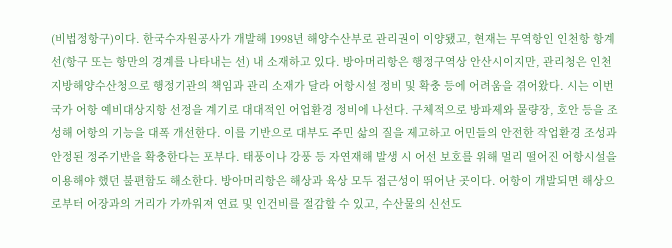(비법정항구)이다. 한국수자원공사가 개발해 1998년 해양수산부로 관리권이 이양됐고, 현재는 무역항인 인천항 항계선(항구 또는 항만의 경계를 나타내는 선) 내 소재하고 있다. 방아머리항은 행정구역상 안산시이지만, 관리청은 인천지방해양수산청으로 행정기관의 책임과 관리 소재가 달라 어항시설 정비 및 확충 등에 어려움을 겪어왔다. 시는 이번 국가 어항 예비대상지항 선정을 계기로 대대적인 어업환경 정비에 나선다. 구체적으로 방파제와 물량장, 호안 등을 조성해 어항의 기능을 대폭 개선한다. 이를 기반으로 대부도 주민 삶의 질을 제고하고 어민들의 안전한 작업환경 조성과 안정된 정주기반을 확충한다는 포부다. 태풍이나 강풍 등 자연재해 발생 시 어선 보호를 위해 멀리 떨어진 어항시설을 이용해야 했던 불편함도 해소한다. 방아머리항은 해상과 육상 모두 접근성이 뛰어난 곳이다. 어항이 개발되면 해상으로부터 어장과의 거리가 가까워져 연료 및 인건비를 절감할 수 있고, 수산물의 신선도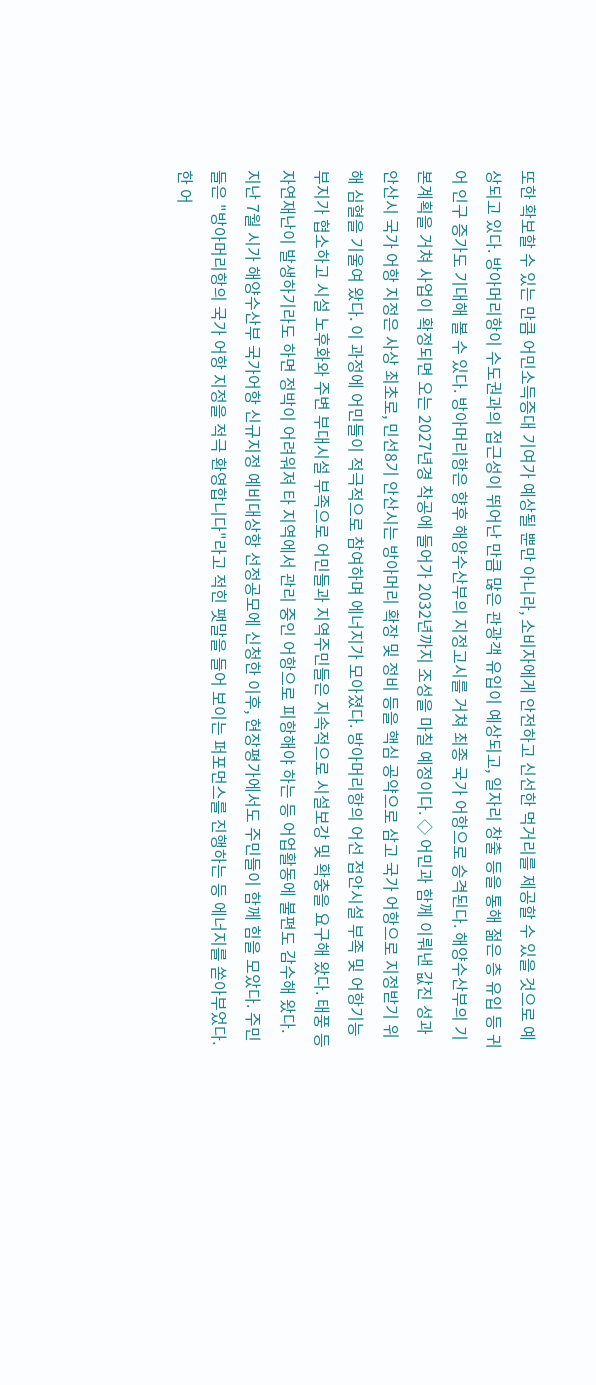또한 확보할 수 있는 만큼 어민소득증대 기여가 예상될 뿐만 아니라, 소비자에게 안전하고 신선한 먹거리를 제공할 수 있을 것으로 예상되고 있다. 방아머리항이 수도권과의 접근성이 뛰어난 만큼 많은 관광객 유입이 예상되고, 일자리 창출 등을 통해 젊은 층 유입 등 귀어 인구 증가도 기대해 볼 수 있다. 방아머리항은 향후 해양수산부의 지정고시를 거쳐 최종 국가 어항으로 승격된다. 해양수산부의 기본계획을 거쳐 사업이 확정되면 오는 2027년경 착공에 들어가 2032년까지 조성을 마칠 예정이다. ◇ 어민과 함께 이뤄낸 값진 성과 안산시 국가 어항 지정은 사상 최초로, 민선8기 안산시는 방아머리 확장 및 정비 등을 핵심 공약으로 삼고 국가 어항으로 지정받기 위해 심혈을 기울여 왔다. 이 과정에 어민들이 적극적으로 참여하며 에너지가 모아졌다. 방아머리항의 어선 접안시설 부족 및 어항기능 부지가 협소하고 시설 노후화와 주변 부대시설 부족으로 어민들과 지역주민들은 지속적으로 시설보강 및 확충을 요구해 왔다. 태풍 등 자연재난이 발생하기라도 하면 정박이 어려워져 타 지역에서 관리 중인 어항으로 피항해야 하는 등 어업활동에 불편도 감수해 왔다. 지난 7월 시가 해양수산부 국가어항 신규지정 예비대상항 선정공모에 신청한 이후, 현장평가에서도 주민들이 함께 힘을 모았다. 주민들은 "방아머리항의 국가 어항 지정을 적극 환영합니다"라고 적힌 팻말을 들어 보이는 퍼포먼스를 진행하는 등 에너지를 쏟아부었다. 한 어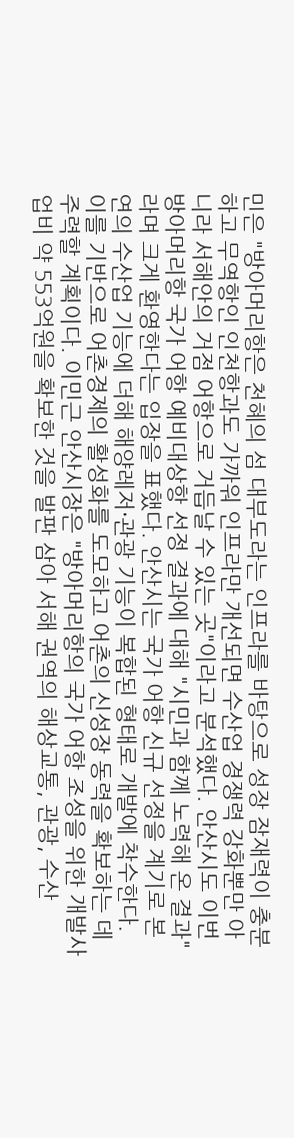민은 "방아머리항은 천혜의 섬 대부도라는 인프라를 바탕으로 성장 잠재력이 충분하고 무역항인 인천항과도 가까워 인프라만 개선되면 수산업 경쟁력 강화뿐만 아니라 서해안의 거점 어항으로 거듭날 수 있는 곳"이라고 분석했다. 안산시도 이번 방아머리항 국가 어항 예비대상항 선정 결과에 대해 "시민과 함께 노력해 온 결과"라며 크게 환영한다는 입장을 표했다. 안산시는 국가 어항 신규 선정을 계기로 본연의 수산업 기능에 더해 해양레저·관광 기능이 복합된 형태로 개발에 착수한다. 이를 기반으로 어촌경제의 활성화를 도모하고 어촌의 신성장 동력을 확보하는 데 주력할 계획이다. 이민근 안산시장은 "방아머리항의 국가 어항 조성을 위한 개발사업비 약 553억원을 확보한 것을 발판 삼아 서해 권역의 해상교통, 관광, 수산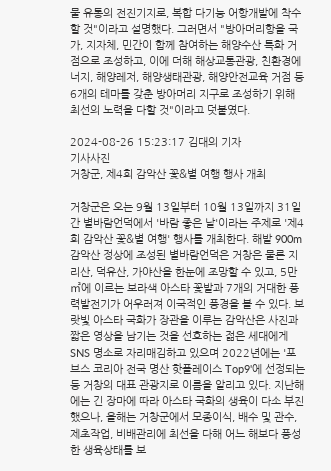물 유통의 전진기지로, 복합 다기능 어항개발에 착수할 것"이라고 설명했다. 그러면서 "방아머리항을 국가, 지자체, 민간이 함께 참여하는 해양수산 특화 거점으로 조성하고, 이에 더해 해상교통관광, 친환경에너지, 해양레저, 해양생태관광, 해양안전교육 거점 등 6개의 테마를 갖춘 방아머리 지구로 조성하기 위해 최선의 노력을 다할 것"이라고 덧붙였다.

2024-08-26 15:23:17 김대의 기자
기사사진
거창군, 제4회 감악산 꽃&별 여행 행사 개최

거창군은 오는 9월 13일부터 10월 13일까지 31일간 별바람언덕에서 '바람 좋은 날'이라는 주제로 '제4회 감악산 꽃&별 여행' 행사를 개최한다. 해발 900m 감악산 정상에 조성된 별바람언덕은 거창은 물론 지리산, 덕유산, 가야산을 한눈에 조망할 수 있고, 5만㎡에 이르는 보라색 아스타 꽃밭과 7개의 거대한 풍력발전기가 어우러져 이국적인 풍경을 볼 수 있다. 보랏빛 아스타 국화가 장관을 이루는 감악산은 사진과 짧은 영상을 남기는 것을 선호하는 젊은 세대에게 SNS 명소로 자리매김하고 있으며 2022년에는 '포브스 코리아 전국 명산 핫플레이스 Top9'에 선정되는 등 거창의 대표 관광지로 이름을 알리고 있다. 지난해에는 긴 장마에 따라 아스타 국화의 생육이 다소 부진했으나, 올해는 거창군에서 모종이식, 배수 및 관수, 제초작업, 비배관리에 최선을 다해 어느 해보다 풍성한 생육상태를 보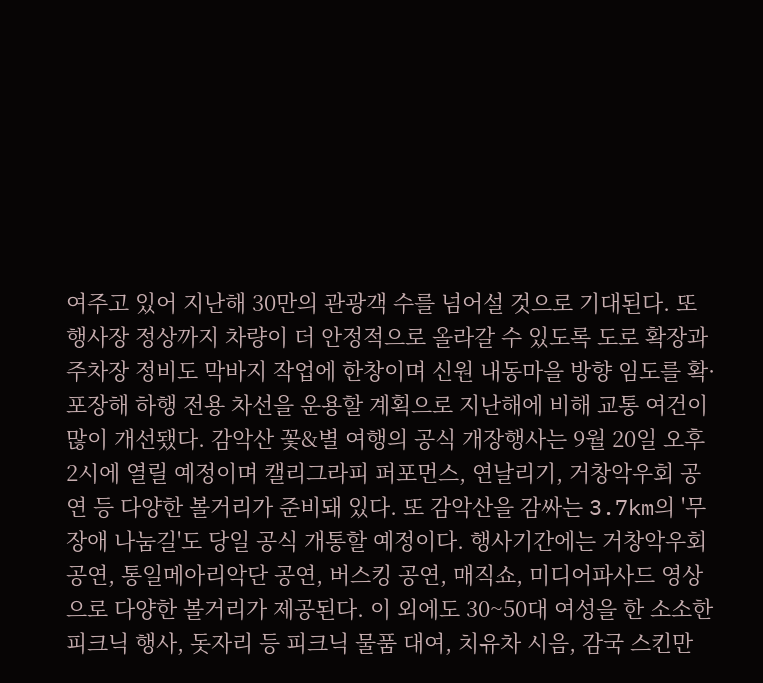여주고 있어 지난해 30만의 관광객 수를 넘어설 것으로 기대된다. 또 행사장 정상까지 차량이 더 안정적으로 올라갈 수 있도록 도로 확장과 주차장 정비도 막바지 작업에 한창이며 신원 내동마을 방향 임도를 확·포장해 하행 전용 차선을 운용할 계획으로 지난해에 비해 교통 여건이 많이 개선됐다. 감악산 꽃&별 여행의 공식 개장행사는 9월 20일 오후 2시에 열릴 예정이며 캘리그라피 퍼포먼스, 연날리기, 거창악우회 공연 등 다양한 볼거리가 준비돼 있다. 또 감악산을 감싸는 3.7km의 '무장애 나눔길'도 당일 공식 개통할 예정이다. 행사기간에는 거창악우회 공연, 통일메아리악단 공연, 버스킹 공연, 매직쇼, 미디어파사드 영상으로 다양한 볼거리가 제공된다. 이 외에도 30~50대 여성을 한 소소한 피크닉 행사, 돗자리 등 피크닉 물품 대여, 치유차 시음, 감국 스킨만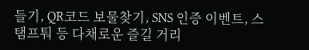들기, QR코드 보물찾기, SNS 인증 이벤트, 스탬프퉈 등 다채로운 즐길 거리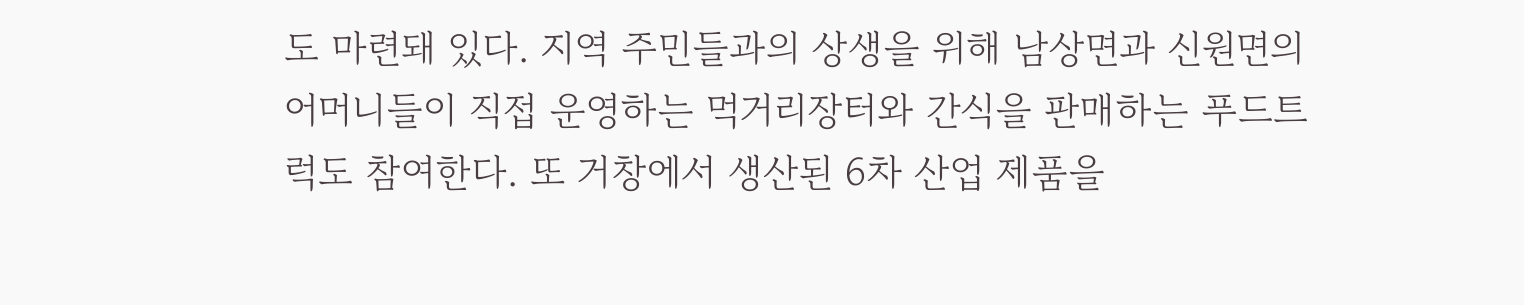도 마련돼 있다. 지역 주민들과의 상생을 위해 남상면과 신원면의 어머니들이 직접 운영하는 먹거리장터와 간식을 판매하는 푸드트럭도 참여한다. 또 거창에서 생산된 6차 산업 제품을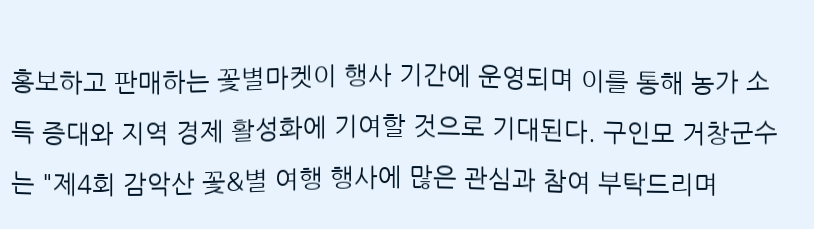홍보하고 판매하는 꽃별마켓이 행사 기간에 운영되며 이를 통해 농가 소득 증대와 지역 경제 활성화에 기여할 것으로 기대된다. 구인모 거창군수는 "제4회 감악산 꽃&별 여행 행사에 많은 관심과 참여 부탁드리며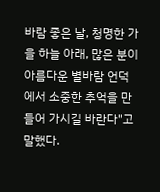바람 좋은 날, 청명한 가을 하늘 아래, 많은 분이 아름다운 별바람 언덕에서 소중한 추억을 만들어 가시길 바란다"고 말했다.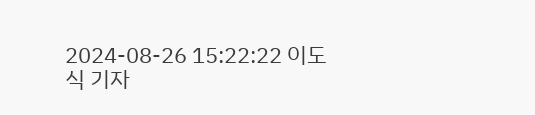2024-08-26 15:22:22 이도식 기자